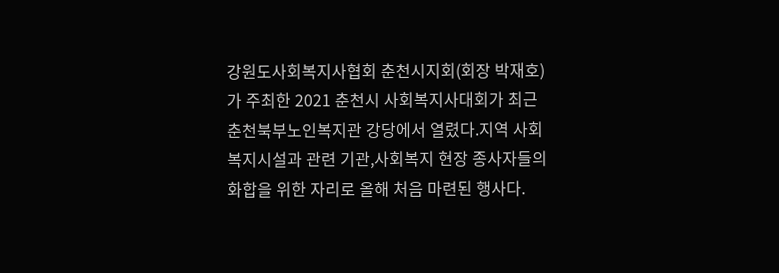강원도사회복지사협회 춘천시지회(회장 박재호)가 주최한 2021 춘천시 사회복지사대회가 최근 춘천북부노인복지관 강당에서 열렸다.지역 사회복지시설과 관련 기관,사회복지 현장 종사자들의 화합을 위한 자리로 올해 처음 마련된 행사다.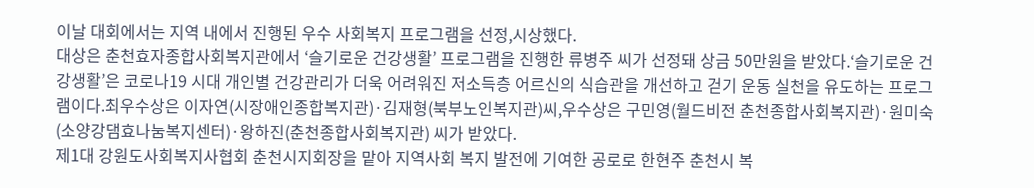이날 대회에서는 지역 내에서 진행된 우수 사회복지 프로그램을 선정,시상했다.
대상은 춘천효자종합사회복지관에서 ‘슬기로운 건강생활’ 프로그램을 진행한 류병주 씨가 선정돼 상금 50만원을 받았다.‘슬기로운 건강생활’은 코로나19 시대 개인별 건강관리가 더욱 어려워진 저소득층 어르신의 식습관을 개선하고 걷기 운동 실천을 유도하는 프로그램이다.최우수상은 이자연(시장애인종합복지관)·김재형(북부노인복지관)씨,우수상은 구민영(월드비전 춘천종합사회복지관)·원미숙(소양강댐효나눔복지센터)·왕하진(춘천종합사회복지관) 씨가 받았다.
제1대 강원도사회복지사협회 춘천시지회장을 맡아 지역사회 복지 발전에 기여한 공로로 한현주 춘천시 복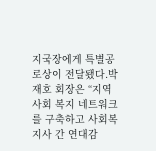지국장에게 특별공로상이 전달됐다.박재호 회장은 “지역사회 복지 네트워크를 구축하고 사회복지사 간 연대감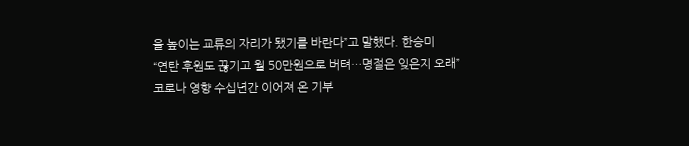을 높이는 교류의 자리가 됐기를 바란다”고 말했다. 한승미
“연탄 후원도 끊기고 월 50만원으로 버텨…명절은 잊은지 오래”
코로나 영향 수십년간 이어져 온 기부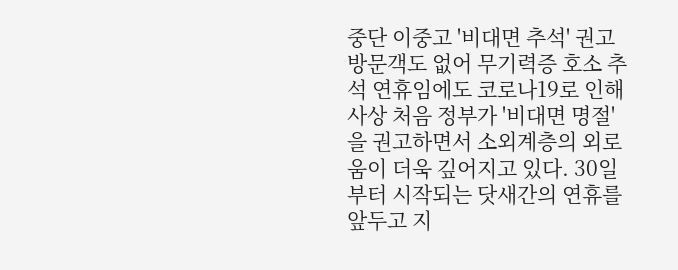중단 이중고 '비대면 추석' 권고 방문객도 없어 무기력증 호소 추석 연휴임에도 코로나19로 인해 사상 처음 정부가 '비대면 명절'을 권고하면서 소외계층의 외로움이 더욱 깊어지고 있다. 30일부터 시작되는 닷새간의 연휴를 앞두고 지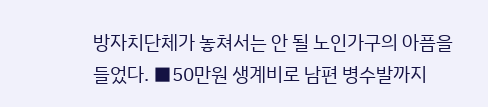방자치단체가 놓쳐서는 안 될 노인가구의 아픔을 들었다. ■50만원 생계비로 남편 병수발까지